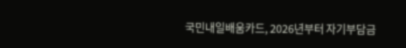국민내일배움카드, 2026년부터 자기부담금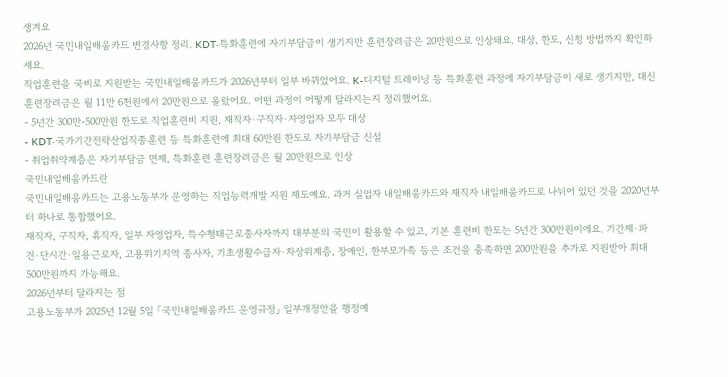생겨요
2026년 국민내일배움카드 변경사항 정리. KDT·특화훈련에 자기부담금이 생기지만 훈련장려금은 20만원으로 인상돼요. 대상, 한도, 신청 방법까지 확인하세요.
직업훈련을 국비로 지원받는 국민내일배움카드가 2026년부터 일부 바뀌었어요. K-디지털 트레이닝 등 특화훈련 과정에 자기부담금이 새로 생기지만, 대신 훈련장려금은 월 11만 6천원에서 20만원으로 올랐어요. 어떤 과정이 어떻게 달라지는지 정리했어요.
- 5년간 300만-500만원 한도로 직업훈련비 지원, 재직자·구직자·자영업자 모두 대상
- KDT·국가기간전략산업직종훈련 등 특화훈련에 최대 60만원 한도로 자기부담금 신설
- 취업취약계층은 자기부담금 면제, 특화훈련 훈련장려금은 월 20만원으로 인상
국민내일배움카드란
국민내일배움카드는 고용노동부가 운영하는 직업능력개발 지원 제도예요. 과거 실업자 내일배움카드와 재직자 내일배움카드로 나뉘어 있던 것을 2020년부터 하나로 통합했어요.
재직자, 구직자, 휴직자, 일부 자영업자, 특수형태근로종사자까지 대부분의 국민이 활용할 수 있고, 기본 훈련비 한도는 5년간 300만원이에요. 기간제·파견·단시간·일용근로자, 고용위기지역 종사자, 기초생활수급자·차상위계층, 장애인, 한부모가족 등은 조건을 충족하면 200만원을 추가로 지원받아 최대 500만원까지 가능해요.
2026년부터 달라지는 점
고용노동부가 2025년 12월 5일 「국민내일배움카드 운영규정」 일부개정안을 행정예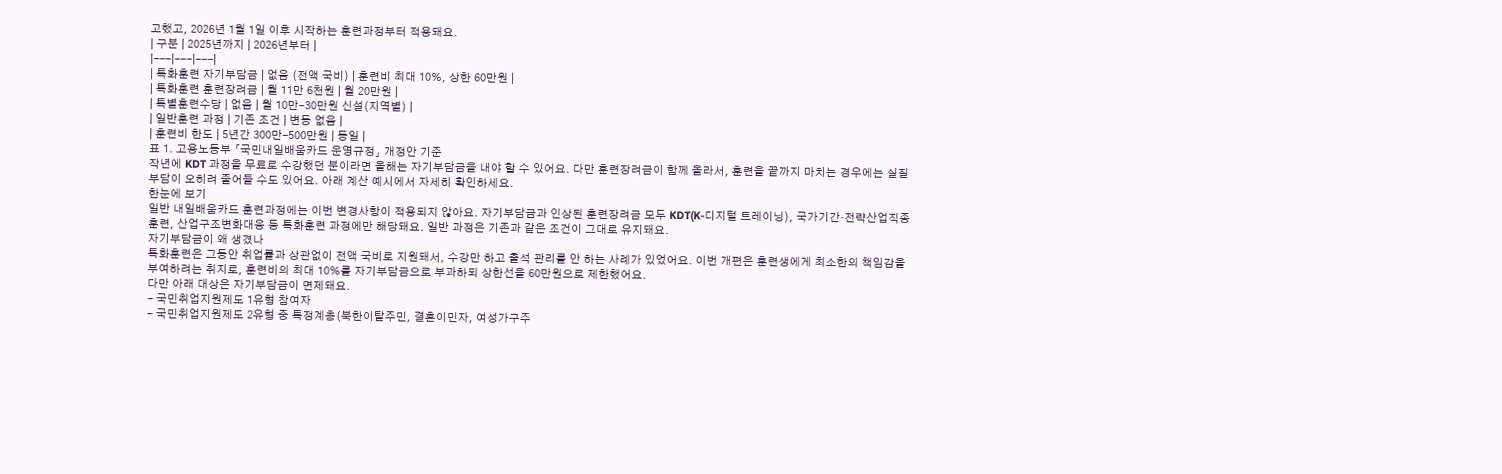고했고, 2026년 1월 1일 이후 시작하는 훈련과정부터 적용돼요.
| 구분 | 2025년까지 | 2026년부터 |
|---|---|---|
| 특화훈련 자기부담금 | 없음 (전액 국비) | 훈련비 최대 10%, 상한 60만원 |
| 특화훈련 훈련장려금 | 월 11만 6천원 | 월 20만원 |
| 특별훈련수당 | 없음 | 월 10만-30만원 신설(지역별) |
| 일반훈련 과정 | 기존 조건 | 변동 없음 |
| 훈련비 한도 | 5년간 300만-500만원 | 동일 |
표 1. 고용노동부 「국민내일배움카드 운영규정」 개정안 기준
작년에 KDT 과정을 무료로 수강했던 분이라면 올해는 자기부담금을 내야 할 수 있어요. 다만 훈련장려금이 함께 올라서, 훈련을 끝까지 마치는 경우에는 실질 부담이 오히려 줄어들 수도 있어요. 아래 계산 예시에서 자세히 확인하세요.
한눈에 보기
일반 내일배움카드 훈련과정에는 이번 변경사항이 적용되지 않아요. 자기부담금과 인상된 훈련장려금 모두 KDT(K-디지털 트레이닝), 국가기간·전략산업직종훈련, 산업구조변화대응 등 특화훈련 과정에만 해당돼요. 일반 과정은 기존과 같은 조건이 그대로 유지돼요.
자기부담금이 왜 생겼나
특화훈련은 그동안 취업률과 상관없이 전액 국비로 지원돼서, 수강만 하고 출석 관리를 안 하는 사례가 있었어요. 이번 개편은 훈련생에게 최소한의 책임감을 부여하려는 취지로, 훈련비의 최대 10%를 자기부담금으로 부과하되 상한선을 60만원으로 제한했어요.
다만 아래 대상은 자기부담금이 면제돼요.
- 국민취업지원제도 1유형 참여자
- 국민취업지원제도 2유형 중 특정계층(북한이탈주민, 결혼이민자, 여성가구주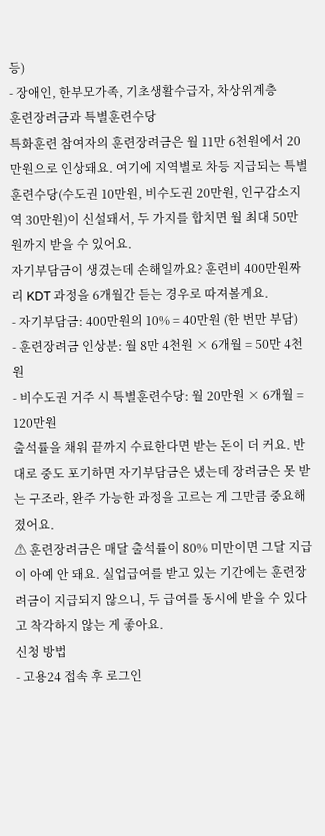등)
- 장애인, 한부모가족, 기초생활수급자, 차상위계층
훈련장려금과 특별훈련수당
특화훈련 참여자의 훈련장려금은 월 11만 6천원에서 20만원으로 인상돼요. 여기에 지역별로 차등 지급되는 특별훈련수당(수도권 10만원, 비수도권 20만원, 인구감소지역 30만원)이 신설돼서, 두 가지를 합치면 월 최대 50만원까지 받을 수 있어요.
자기부담금이 생겼는데 손해일까요? 훈련비 400만원짜리 KDT 과정을 6개월간 듣는 경우로 따져볼게요.
- 자기부담금: 400만원의 10% = 40만원 (한 번만 부담)
- 훈련장려금 인상분: 월 8만 4천원 × 6개월 = 50만 4천원
- 비수도권 거주 시 특별훈련수당: 월 20만원 × 6개월 = 120만원
출석률을 채워 끝까지 수료한다면 받는 돈이 더 커요. 반대로 중도 포기하면 자기부담금은 냈는데 장려금은 못 받는 구조라, 완주 가능한 과정을 고르는 게 그만큼 중요해졌어요.
⚠ 훈련장려금은 매달 출석률이 80% 미만이면 그달 지급이 아예 안 돼요. 실업급여를 받고 있는 기간에는 훈련장려금이 지급되지 않으니, 두 급여를 동시에 받을 수 있다고 착각하지 않는 게 좋아요.
신청 방법
- 고용24 접속 후 로그인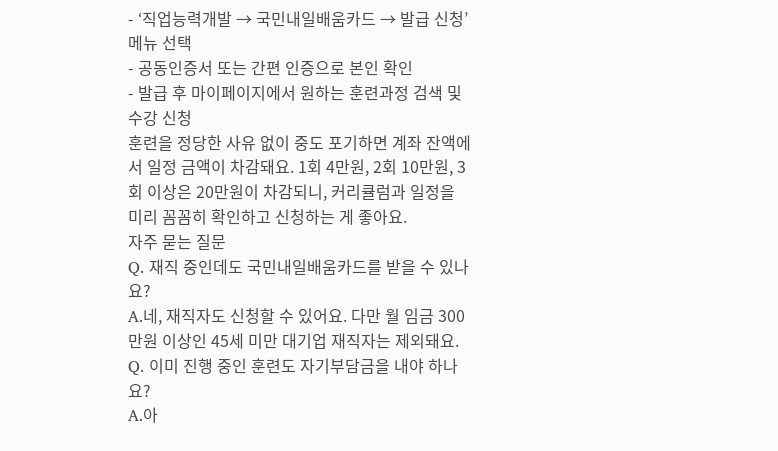- ‘직업능력개발 → 국민내일배움카드 → 발급 신청’ 메뉴 선택
- 공동인증서 또는 간편 인증으로 본인 확인
- 발급 후 마이페이지에서 원하는 훈련과정 검색 및 수강 신청
훈련을 정당한 사유 없이 중도 포기하면 계좌 잔액에서 일정 금액이 차감돼요. 1회 4만원, 2회 10만원, 3회 이상은 20만원이 차감되니, 커리큘럼과 일정을 미리 꼼꼼히 확인하고 신청하는 게 좋아요.
자주 묻는 질문
Q. 재직 중인데도 국민내일배움카드를 받을 수 있나요?
A.네, 재직자도 신청할 수 있어요. 다만 월 임금 300만원 이상인 45세 미만 대기업 재직자는 제외돼요.
Q. 이미 진행 중인 훈련도 자기부담금을 내야 하나요?
A.아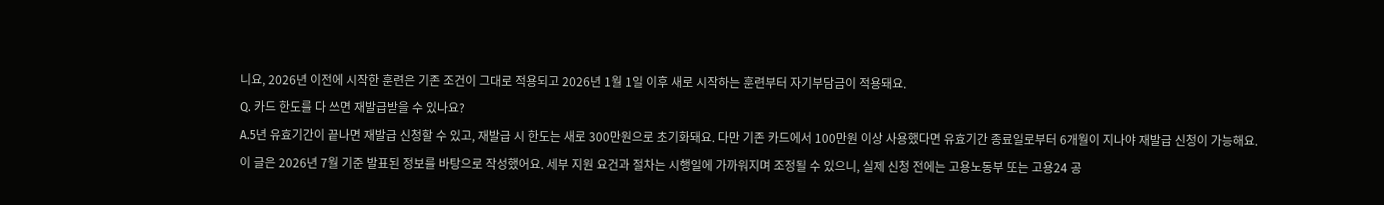니요, 2026년 이전에 시작한 훈련은 기존 조건이 그대로 적용되고 2026년 1월 1일 이후 새로 시작하는 훈련부터 자기부담금이 적용돼요.
Q. 카드 한도를 다 쓰면 재발급받을 수 있나요?
A.5년 유효기간이 끝나면 재발급 신청할 수 있고, 재발급 시 한도는 새로 300만원으로 초기화돼요. 다만 기존 카드에서 100만원 이상 사용했다면 유효기간 종료일로부터 6개월이 지나야 재발급 신청이 가능해요.
이 글은 2026년 7월 기준 발표된 정보를 바탕으로 작성했어요. 세부 지원 요건과 절차는 시행일에 가까워지며 조정될 수 있으니, 실제 신청 전에는 고용노동부 또는 고용24 공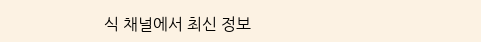식 채널에서 최신 정보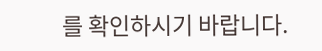를 확인하시기 바랍니다.